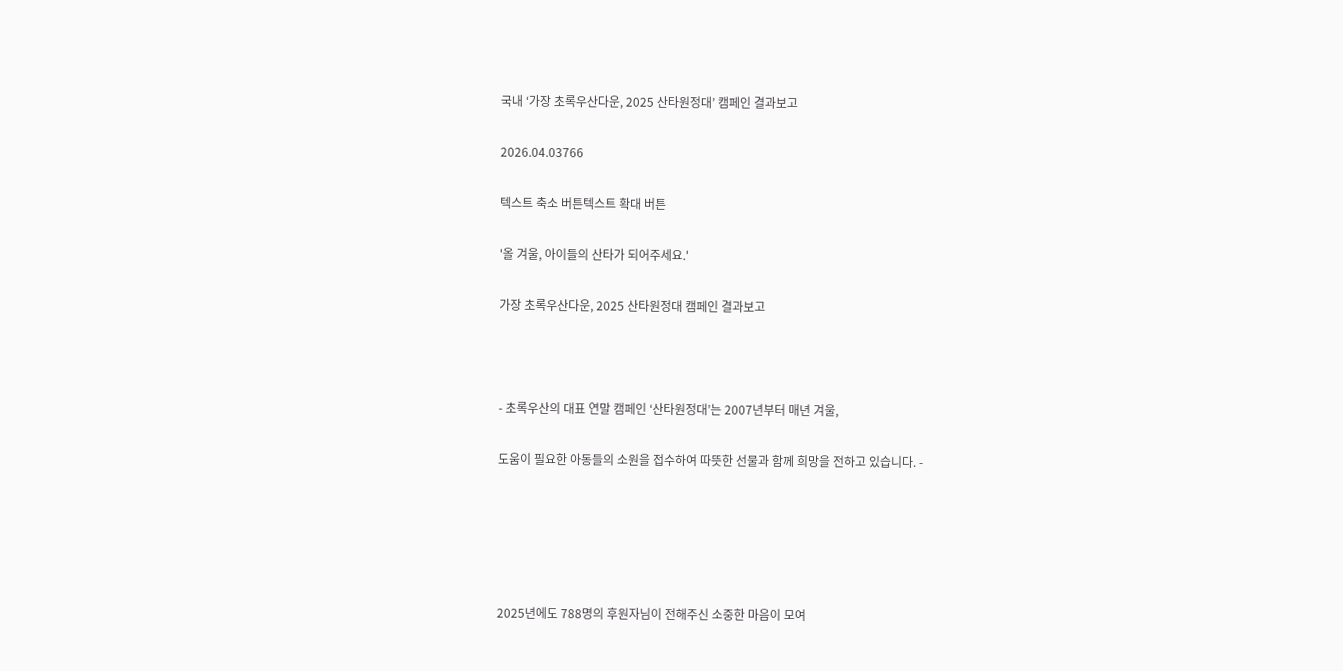국내 ‘가장 초록우산다운, 2025 산타원정대’ 캠페인 결과보고

2026.04.03766

텍스트 축소 버튼텍스트 확대 버튼

'올 겨울, 아이들의 산타가 되어주세요.'

가장 초록우산다운, 2025 산타원정대 캠페인 결과보고



- 초록우산의 대표 연말 캠페인 ‘산타원정대’는 2007년부터 매년 겨울,

도움이 필요한 아동들의 소원을 접수하여 따뜻한 선물과 함께 희망을 전하고 있습니다. -





2025년에도 788명의 후원자님이 전해주신 소중한 마음이 모여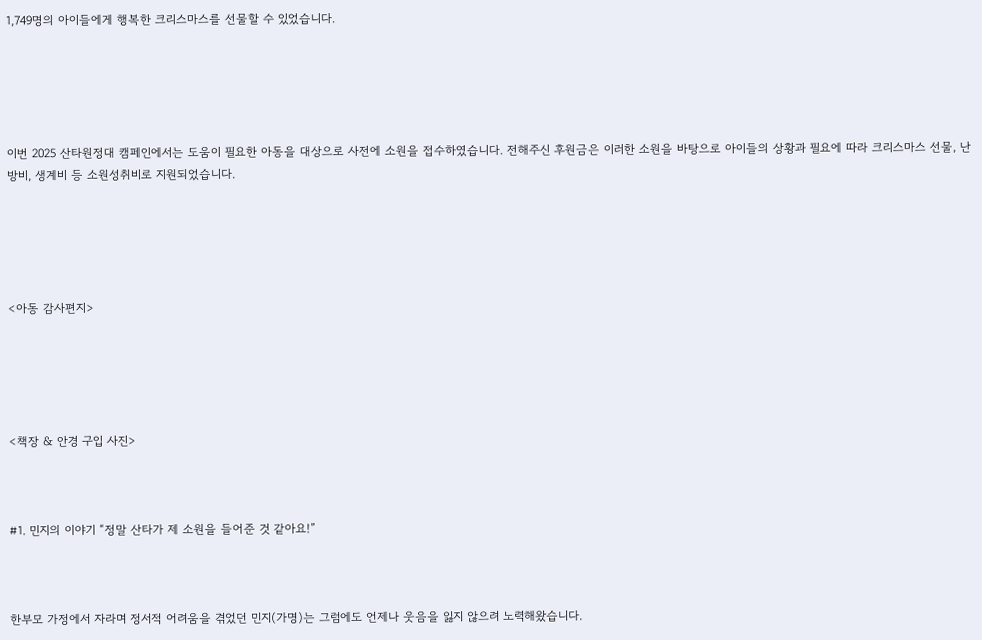1,749명의 아이들에게 행복한 크리스마스를 선물할 수 있었습니다.





이번 2025 산타원정대 캠페인에서는 도움이 필요한 아동을 대상으로 사전에 소원을 접수하였습니다. 전해주신 후원금은 이러한 소원을 바탕으로 아이들의 상황과 필요에 따라 크리스마스 선물, 난방비, 생계비 등 소원성취비로 지원되었습니다.





<아동 감사편지>





<책장 & 안경 구입 사진>



#1. 민지의 이야기 “정말 산타가 제 소원을 들어준 것 같아요!”



한부모 가정에서 자라며 정서적 어려움을 겪었던 민지(가명)는 그럼에도 언제나 웃음을 잃지 않으려 노력해왔습니다.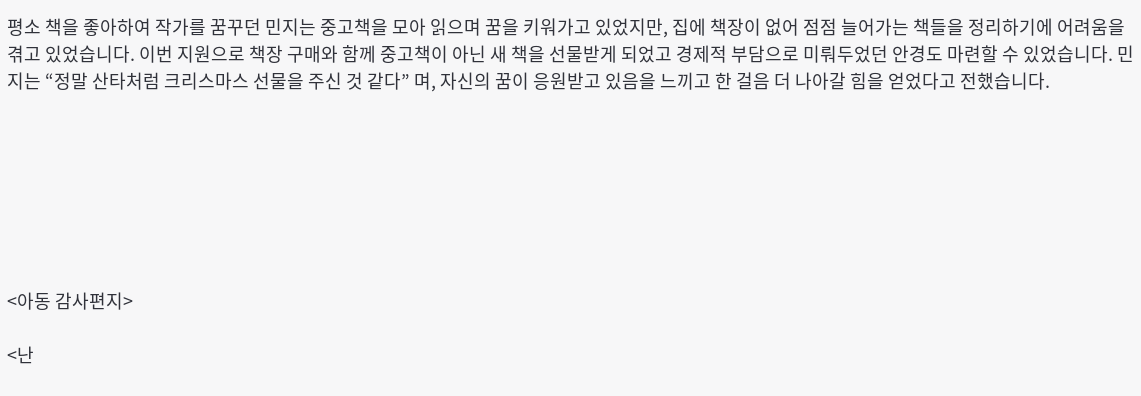평소 책을 좋아하여 작가를 꿈꾸던 민지는 중고책을 모아 읽으며 꿈을 키워가고 있었지만, 집에 책장이 없어 점점 늘어가는 책들을 정리하기에 어려움을 겪고 있었습니다. 이번 지원으로 책장 구매와 함께 중고책이 아닌 새 책을 선물받게 되었고 경제적 부담으로 미뤄두었던 안경도 마련할 수 있었습니다. 민지는 “정말 산타처럼 크리스마스 선물을 주신 것 같다” 며, 자신의 꿈이 응원받고 있음을 느끼고 한 걸음 더 나아갈 힘을 얻었다고 전했습니다.







<아동 감사편지>

<난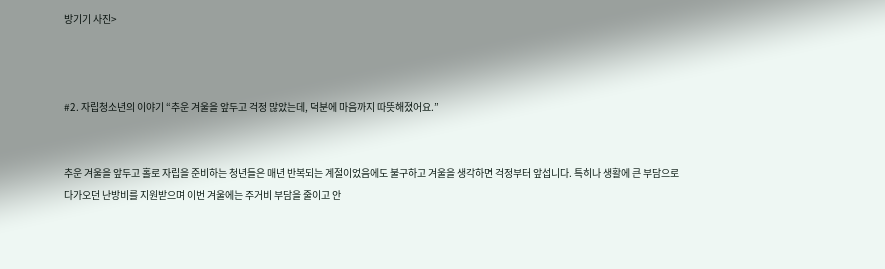방기기 사진>



#2. 자립청소년의 이야기 “추운 겨울을 앞두고 걱정 많았는데, 덕분에 마음까지 따뜻해졌어요.”


추운 겨울을 앞두고 홀로 자립을 준비하는 청년들은 매년 반복되는 계절이었음에도 불구하고 겨울을 생각하면 걱정부터 앞섭니다. 특히나 생활에 큰 부담으로 다가오던 난방비를 지원받으며 이번 겨울에는 주거비 부담을 줄이고 안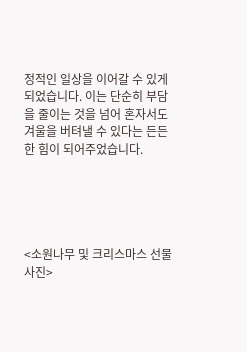정적인 일상을 이어갈 수 있게 되었습니다. 이는 단순히 부담을 줄이는 것을 넘어 혼자서도 겨울을 버텨낼 수 있다는 든든한 힘이 되어주었습니다.





<소원나무 및 크리스마스 선물 사진>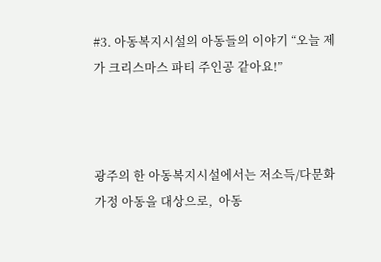#3. 아동복지시설의 아동들의 이야기 “오늘 제가 크리스마스 파티 주인공 같아요!”



광주의 한 아동복지시설에서는 저소득/다문화 가정 아동을 대상으로,  아동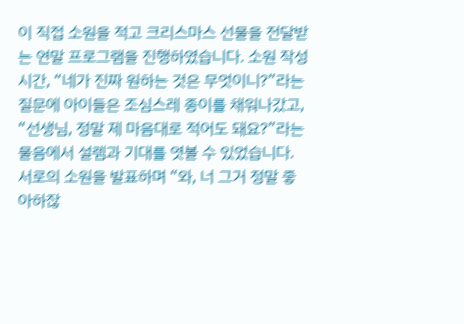이 직접 소원을 적고 크리스마스 선물을 전달받는 연말 프로그램을 진행하였습니다. 소원 작성 시간, “네가 진짜 원하는 것은 무엇이니?”라는 질문에 아이들은 조심스레 종이를 채워나갔고, “선생님, 정말 제 마음대로 적어도 돼요?”라는 물음에서 설렘과 기대를 엿볼 수 있었습니다. 서로의 소원을 발표하며 “와, 너 그거 정말 좋아하잖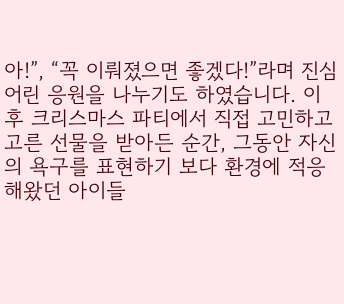아!”, “꼭 이뤄졌으면 좋겠다!”라며 진심 어린 응원을 나누기도 하였습니다. 이후 크리스마스 파티에서 직접 고민하고 고른 선물을 받아든 순간, 그동안 자신의 욕구를 표현하기 보다 환경에 적응해왔던 아이들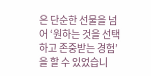은 단순한 선물을 넘어 ‘원하는 것을 선택하고 존중받는 경험’ 을 할 수 있었습니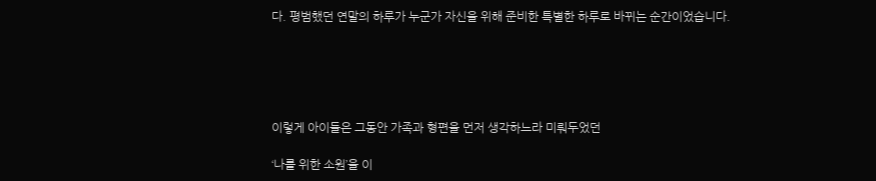다. 평범했던 연말의 하루가 누군가 자신을 위해 준비한 특별한 하루로 바뀌는 순간이었습니다.





이렇게 아이들은 그동안 가족과 형편을 먼저 생각하느라 미뤄두었던

‘나를 위한 소원’을 이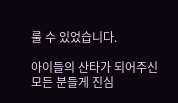룰 수 있었습니다.

아이들의 산타가 되어주신 모든 분들게 진심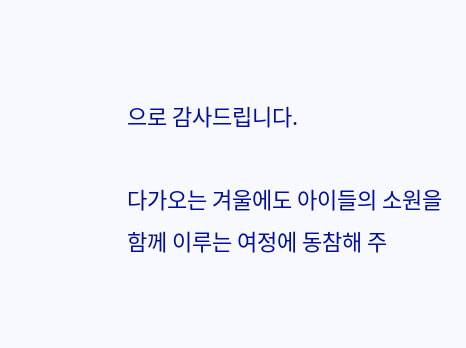으로 감사드립니다.

다가오는 겨울에도 아이들의 소원을 함께 이루는 여정에 동참해 주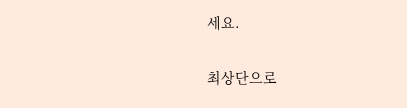세요.

최상단으로